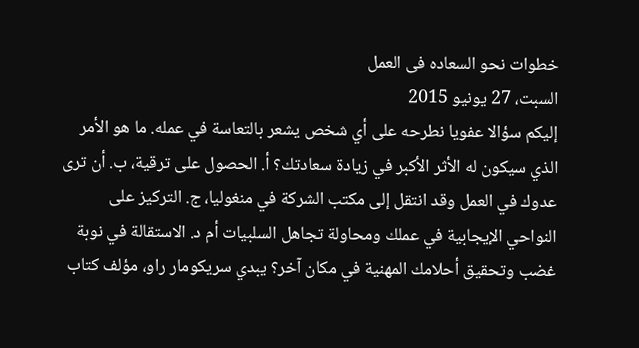خطوات نحو السعاده فى العمل
السبت، 27 يونيو 2015
إليكم سؤالا عفويا نطرحه على أي شخص يشعر بالتعاسة في عمله. ما هو الأمر الذي سيكون له الأثر الأكبر في زيادة سعادتك؟ أ. الحصول على ترقية، ب. أن ترى عدوك في العمل وقد انتقل إلى مكتب الشركة في منغوليا، ج. التركيز على النواحي الإيجابية في عملك ومحاولة تجاهل السلبيات أم د. الاستقالة في نوبة غضب وتحقيق أحلامك المهنية في مكان آخر؟ يبدي سريكومار راو، مؤلف كتاب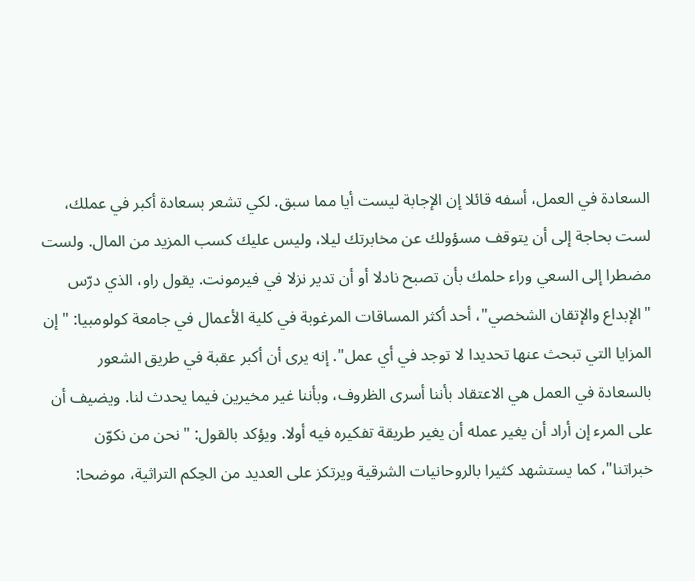السعادة في العمل، أسفه قائلا إن الإجابة ليست أيا مما سبق. لكي تشعر بسعادة أكبر في عملك، لست بحاجة إلى أن يتوقف مسؤولك عن مخابرتك ليلا، وليس عليك كسب المزيد من المال. ولست مضطرا إلى السعي وراء حلمك بأن تصبح نادلا أو أن تدير نزلا في فيرمونت. يقول راو، الذي درّس "الإبداع والإتقان الشخصي"، أحد أكثر المساقات المرغوبة في كلية الأعمال في جامعة كولومبيا: "إن المزايا التي تبحث عنها تحديدا لا توجد في أي عمل". إنه يرى أن أكبر عقبة في طريق الشعور بالسعادة في العمل هي الاعتقاد بأننا أسرى الظروف، وبأننا غير مخيرين فيما يحدث لنا. ويضيف أن على المرء إن أراد أن يغير عمله أن يغير طريقة تفكيره فيه أولا. ويؤكد بالقول: "نحن من نكوّن خبراتنا"، كما يستشهد كثيرا بالروحانيات الشرقية ويرتكز على العديد من الحِكم التراثية، موضحا: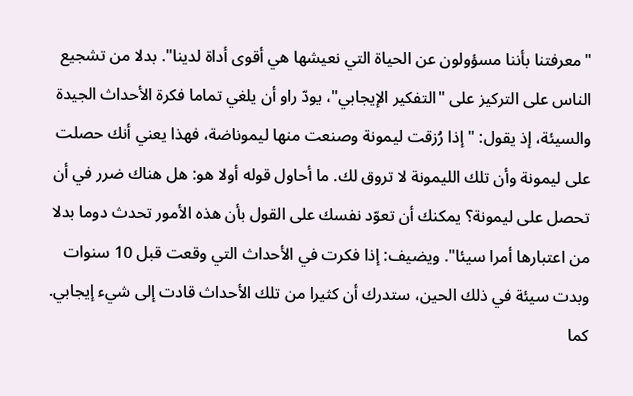"معرفتنا بأننا مسؤولون عن الحياة التي نعيشها هي أقوى أداة لدينا". بدلا من تشجيع الناس على التركيز على "التفكير الإيجابي"، يودّ راو أن يلغي تماما فكرة الأحداث الجيدة والسيئة، إذ يقول: "إذا رُزقت ليمونة وصنعت منها ليموناضة، فهذا يعني أنك حصلت على ليمونة وأن تلك الليمونة لا تروق لك. ما أحاول قوله أولا هو: هل هناك ضرر في أن تحصل على ليمونة؟ يمكنك أن تعوّد نفسك على القول بأن هذه الأمور تحدث دوما بدلا من اعتبارها أمرا سيئا". ويضيف: إذا فكرت في الأحداث التي وقعت قبل 10 سنوات وبدت سيئة في ذلك الحين، ستدرك أن كثيرا من تلك الأحداث قادت إلى شيء إيجابي. كما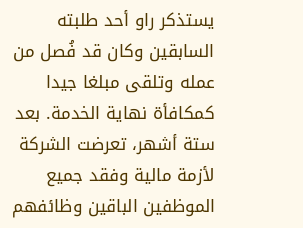يستذكر راو أحد طلبته السابقين وكان قد فُصل من عمله وتلقى مبلغا جيدا كمكافأة نهاية الخدمة. بعد ستة أشهر، تعرضت الشركة لأزمة مالية وفقد جميع الموظفين الباقين وظائفهم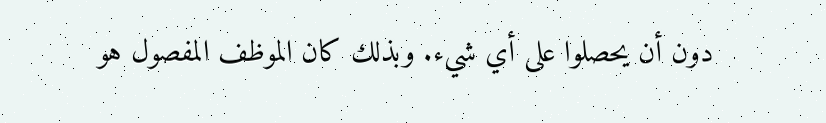دون أن يحصلوا على أي شيء. وبذلك كان الموظف المفصول هو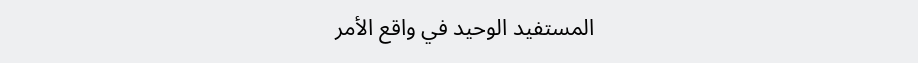المستفيد الوحيد في واقع الأمر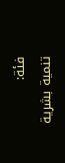فئة:
تنمية بشرية